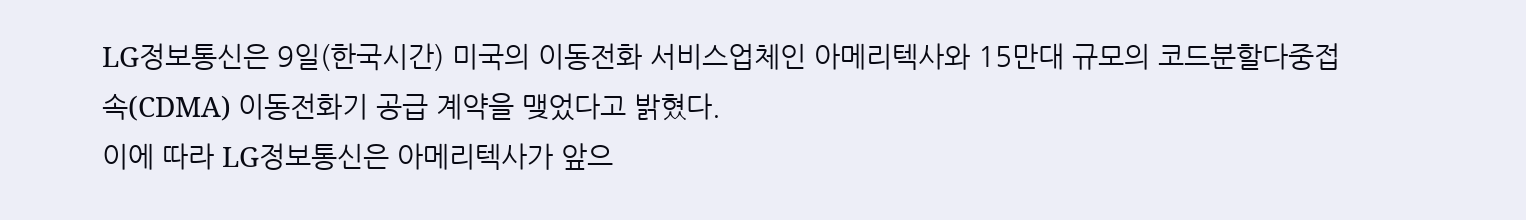LG정보통신은 9일(한국시간) 미국의 이동전화 서비스업체인 아메리텍사와 15만대 규모의 코드분할다중접속(CDMA) 이동전화기 공급 계약을 맺었다고 밝혔다.
이에 따라 LG정보통신은 아메리텍사가 앞으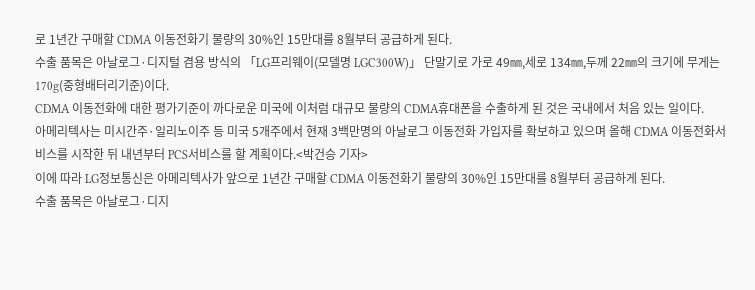로 1년간 구매할 CDMA 이동전화기 물량의 30%인 15만대를 8월부터 공급하게 된다.
수출 품목은 아날로그·디지털 겸용 방식의 「LG프리웨이(모델명 LGC300W)」 단말기로 가로 49㎜,세로 134㎜,두께 22㎜의 크기에 무게는 170g(중형배터리기준)이다.
CDMA 이동전화에 대한 평가기준이 까다로운 미국에 이처럼 대규모 물량의 CDMA휴대폰을 수출하게 된 것은 국내에서 처음 있는 일이다.
아메리텍사는 미시간주·일리노이주 등 미국 5개주에서 현재 3백만명의 아날로그 이동전화 가입자를 확보하고 있으며 올해 CDMA 이동전화서비스를 시작한 뒤 내년부터 PCS서비스를 할 계획이다.<박건승 기자>
이에 따라 LG정보통신은 아메리텍사가 앞으로 1년간 구매할 CDMA 이동전화기 물량의 30%인 15만대를 8월부터 공급하게 된다.
수출 품목은 아날로그·디지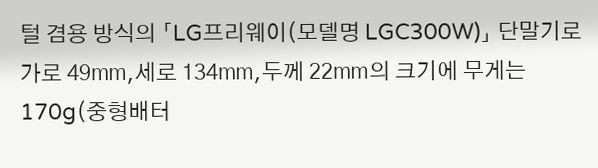털 겸용 방식의 「LG프리웨이(모델명 LGC300W)」 단말기로 가로 49㎜,세로 134㎜,두께 22㎜의 크기에 무게는 170g(중형배터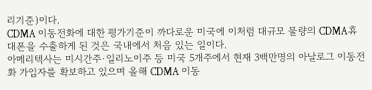리기준)이다.
CDMA 이동전화에 대한 평가기준이 까다로운 미국에 이처럼 대규모 물량의 CDMA휴대폰을 수출하게 된 것은 국내에서 처음 있는 일이다.
아메리텍사는 미시간주·일리노이주 등 미국 5개주에서 현재 3백만명의 아날로그 이동전화 가입자를 확보하고 있으며 올해 CDMA 이동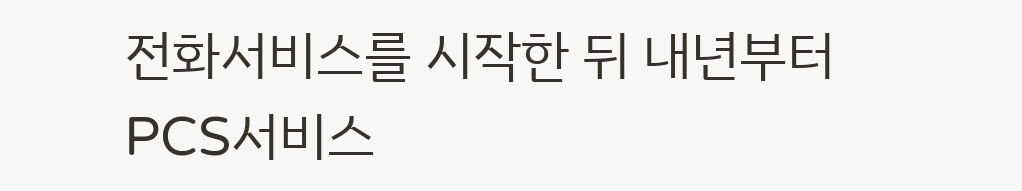전화서비스를 시작한 뒤 내년부터 PCS서비스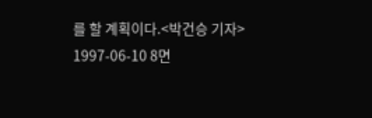를 할 계획이다.<박건승 기자>
1997-06-10 8면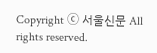Copyright ⓒ 서울신문 All rights reserved.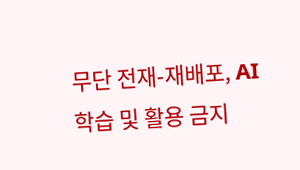무단 전재-재배포, AI 학습 및 활용 금지